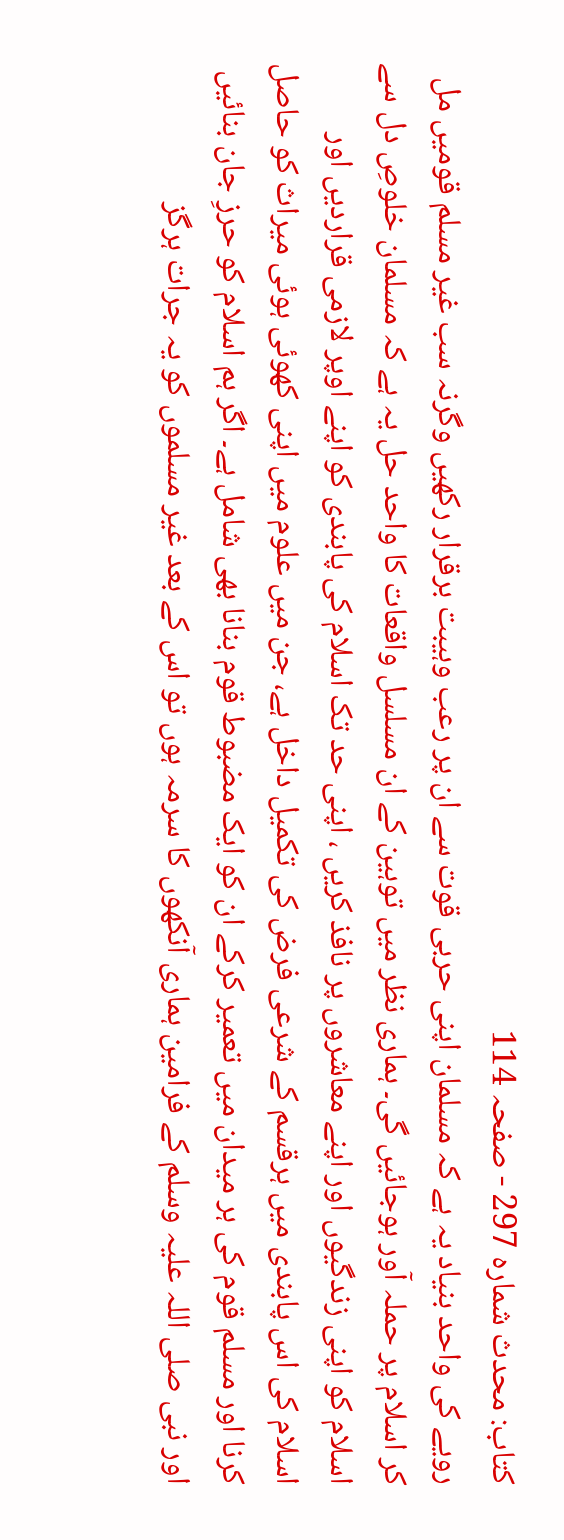کتاب: محدث شمارہ 297 - صفحہ 114
رویے کی واحد بنیاد یہ ہے کہ مسلمان اپنی حربی قوت سے ان پر رعب وہیبت برقرار رکھیں وگرنہ سب غیر مسلم قومیں مل کر اسلام پر حملہ آور ہوجائیں گی۔ ہماری نظر میں توہین کے ان مسلسل واقعات کا واحد حل یہ ہے کہ مسلمان خلوصِ دل سے اسلام کو اپنی زندگیوں اور اپنے معاشروں پر نافذ کریں ، اپنی حد تک اسلام کی پابندی کو اپنے اوپر لازمی قراردیں اور اسلام کی اس پابندی میں ہرقسم کے شرعی فرض کی تکمیل داخل ہے، جن میں علوم میں اپنی کھوئی ہوئی میراث کو حاصل کرنا اور مسلم قوم کی ہر میدان میں تعمیر کرکے ان کو ایک مضبوط قوم بنانا بھی شامل ہے۔ اگر ہم اسلام کو حرزِ جان بنائیں اور نبی صلی اللہ علیہ وسلم کے فرامین ہماری آنکھوں کا سرمہ ہوں تو اس کے بعد غیر مسلموں کو یہ جرات ہرگز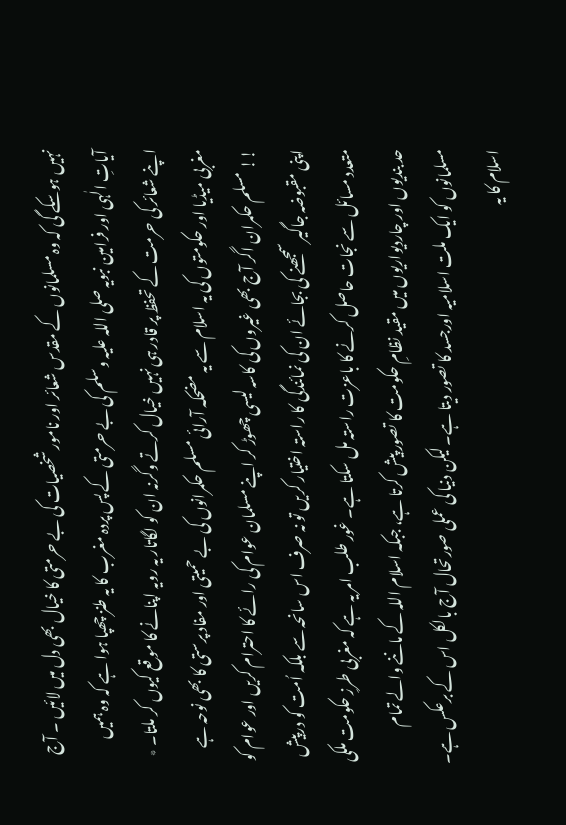نہیں ہوسکے گی کہ وہ مسلمانوں کے مقدس شعائر اور نامور شخصیات کی بے حرمتی کا خیال بھی دل میں لائیں ۔ آج آیاتِ الٰہی اور فرامین نبویہ صلی اللہ علیہ وسلم کی بے حرمتی کے پس پردہ مغرب کا یہ طنز چھپا ہوا ہے کہ وہ ہمیں اپنے شعائر کی حرمت کے تحفظ پر قادر ہی نہیں خیال کرتے وگرنہ ان کو لگاتار یہ رویہ اپنانے کا موقع کیوں کر ملتا۔ ٭ مغربی میڈیا اور حکومتوں کی یہ اسلام سے یہ مضحکہ آرائی مسلم حکمرانوں کی بے حمیتی اور مفاد پرستی کا بھی نوحہ ہے !! مسلم حکمران اگر آج بھی غیروں کی کاسہ لیسی چھوڑ کر اپنے مسلمان عوام کی رائے کا احترام کریں اور عوام کو اپنی مقبوضہ جاگیر سمجھنے کی بجائے ان کی نمائندگی کا راستہ اختیار کریں تو نہ صرف اس سانحہ سے بلکہ اُمت کو درپیش متعدد مسائل سے نجات حاصل کرنے کا باعزت راستہ مل سکتا ہے۔ غور طلب امر یہ ہے کہ مغربی طرزِ حکومت ملکی حد بندیوں اور چاردیواریوں میں مقید نظامِ حکومت کا تصور پیش کرتا ہے، جبکہ اسلام اللہ کے ماننے والے تمام مسلمانوں کو ایک ملت اسلامیہ اورجسد کا تصور دیتا ہے۔ لیکن دنیا کی عملی صورتحال آج بالکل اس کے برعکس ہے۔ اسلام کا یہ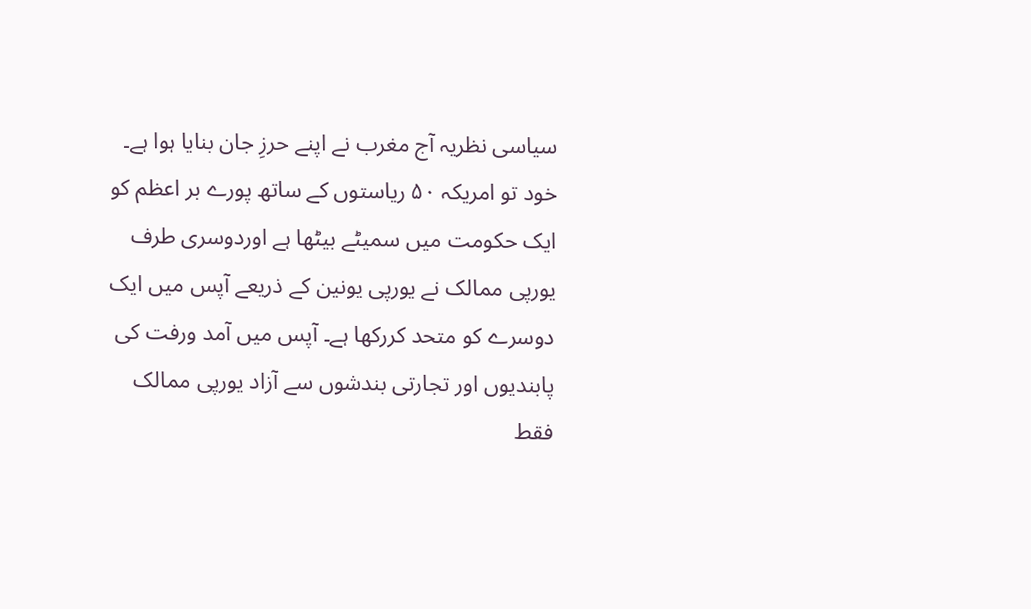سیاسی نظریہ آج مغرب نے اپنے حرزِ جان بنایا ہوا ہے۔ خود تو امریکہ ۵۰ ریاستوں کے ساتھ پورے بر اعظم کو ایک حکومت میں سمیٹے بیٹھا ہے اوردوسری طرف یورپی ممالک نے یورپی یونین کے ذریعے آپس میں ایک دوسرے کو متحد کررکھا ہے۔ آپس میں آمد ورفت کی پابندیوں اور تجارتی بندشوں سے آزاد یورپی ممالک فقط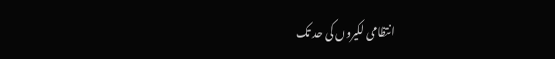انتظامی لکیروں کی حد تک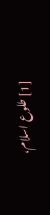[1] طلوع اسلام،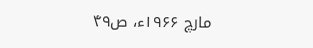مارچ ۱۹۶۶ء، ص۴۹